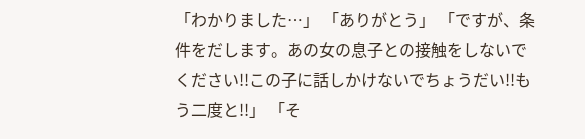「わかりました…」 「ありがとう」 「ですが、条件をだします。あの女の息子との接触をしないでください!!この子に話しかけないでちょうだい!!もう二度と!!」 「そ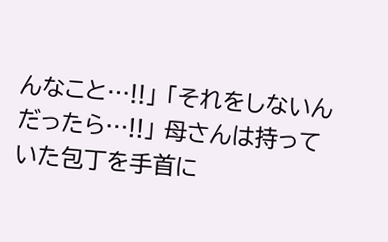んなこと…!!」 「それをしないんだったら…!!」 母さんは持っていた包丁を手首に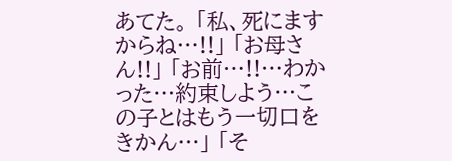あてた。 「私、死にますからね…!!」 「お母さん!!」 「お前…!!…わかった…約束しよう…この子とはもう一切口をきかん…」 「そ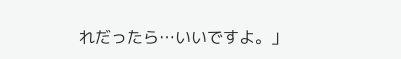れだったら…いいですよ。」